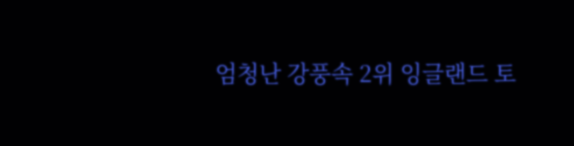엄청난 강풍속 2위 잉글랜드 토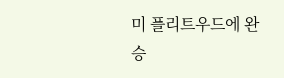미 플리트우드에 완승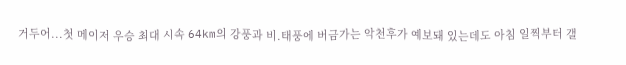거두어...첫 메이저 우승 최대 시속 64km의 강풍과 비.태풍에 버금가는 악천후가 예보돼 있는데도 아침 일찍부터 갤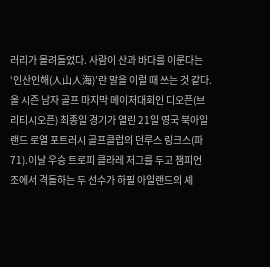러리가 몰려들었다. 사람이 산과 바다를 이룬다는 ‘인산인해(人山人海)’란 말을 이럴 때 쓰는 것 같다. 올 시즌 남자 골프 마지막 메이저대회인 디오픈(브리티시오픈) 최종일 경기가 열린 21일 영국 북아일랜드 로열 포트러시 골프클럽의 던루스 링크스(파71).이날 우승 트로피 클라레 저그를 두고 챔피언 조에서 격돌하는 두 선수가 하필 아일랜드의 셰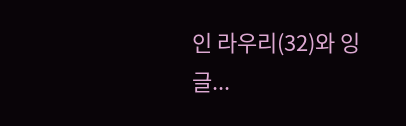인 라우리(32)와 잉글...